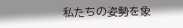私たちの姿勢を象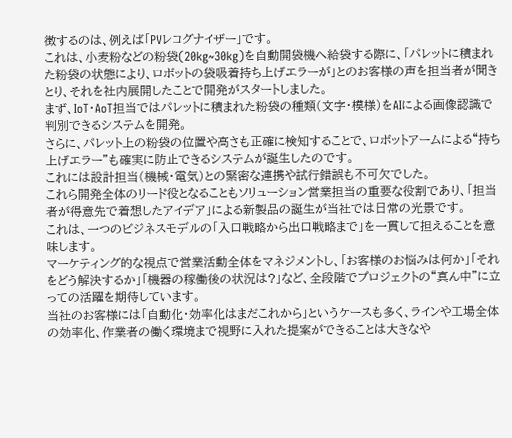徴するのは、例えば「PVレコグナイザー」です。
これは、小麦粉などの粉袋(20kg~30kg)を自動開袋機へ給袋する際に、「パレットに積まれた粉袋の状態により、ロボットの袋吸着持ち上げエラーが」とのお客様の声を担当者が聞きとり、それを社内展開したことで開発がスタートしました。
まず、IoT・AoT担当ではパレットに積まれた粉袋の種類(文字・模様)をAIによる画像認識で判別できるシステムを開発。
さらに、パレット上の粉袋の位置や高さも正確に検知することで、ロボットアームによる“持ち上げエラー”も確実に防止できるシステムが誕生したのです。
これには設計担当(機械・電気)との緊密な連携や試行錯誤も不可欠でした。
これら開発全体のリード役となることもソリューション営業担当の重要な役割であり、「担当者が得意先で着想したアイデア」による新製品の誕生が当社では日常の光景です。
これは、一つのビジネスモデルの「入口戦略から出口戦略まで」を一貫して担えることを意味します。
マーケティング的な視点で営業活動全体をマネジメントし、「お客様のお悩みは何か」「それをどう解決するか」「機器の稼働後の状況は?」など、全段階でプロジェクトの“真ん中”に立っての活躍を期待しています。
当社のお客様には「自動化・効率化はまだこれから」というケースも多く、ラインや工場全体の効率化、作業者の働く環境まで視野に入れた提案ができることは大きなや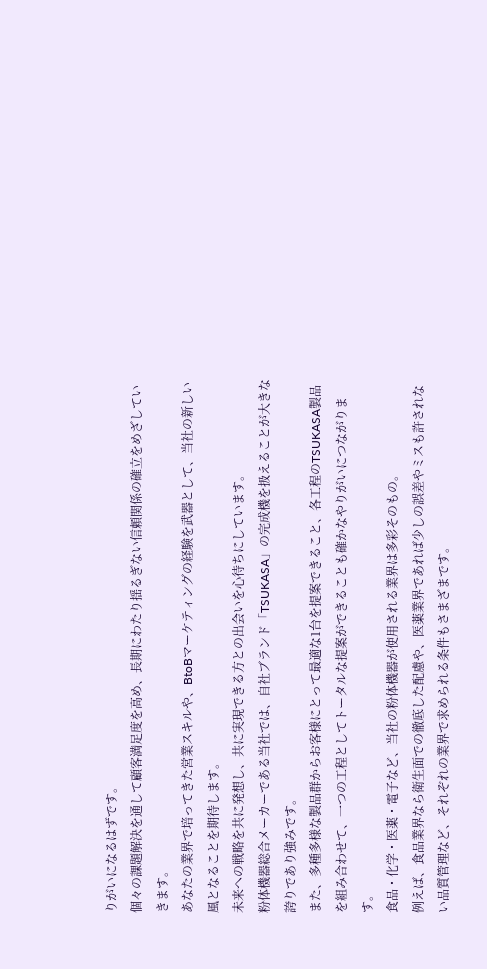りがいになるはずです。
個々の課題解決を通して顧客満足度を高め、長期にわたり揺るぎない信頼関係の確立をめざしていきます。
あなたの業界で培ってきた営業スキルや、BtoBマーケティングの経験を武器として、当社の新しい風となることを期待します。
未来への戦略を共に発想し、共に実現できる方との出会いを心待ちにしています。
粉体機器総合メーカーである当社では、自社ブランド「TSUKASA」の完成機を扱えることが大きな誇りであり強みです。
また、多種多様な製品群からお客様にとって最適な1台を提案できること、各工程のTSUKASA製品を組み合わせて、一つの工程としてトータルな提案ができることも確かなやりがいにつながります。
食品・化学・医薬・電子など、当社の粉体機器が使用される業界は多彩そのもの。
例えば、食品業界なら衛生面での徹底した配慮や、医薬業界であれば少しの誤差やミスも許されない品質管理など、それぞれの業界で求められる条件もさまざまです。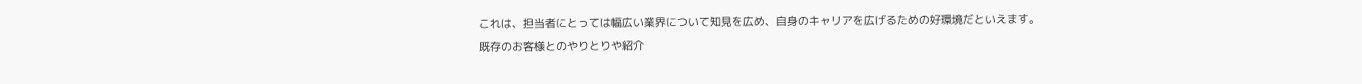これは、担当者にとっては幅広い業界について知見を広め、自身のキャリアを広げるための好環境だといえます。
既存のお客様とのやりとりや紹介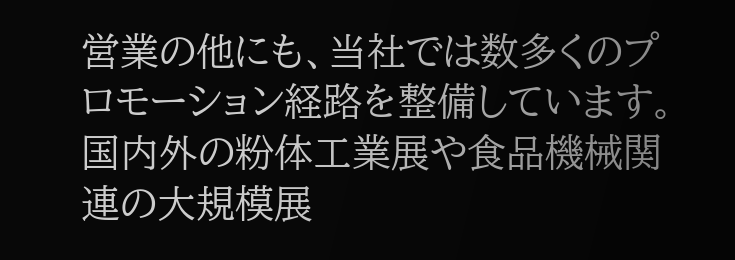営業の他にも、当社では数多くのプロモーション経路を整備しています。
国内外の粉体工業展や食品機械関連の大規模展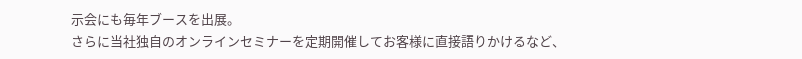示会にも毎年ブースを出展。
さらに当社独自のオンラインセミナーを定期開催してお客様に直接語りかけるなど、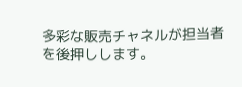多彩な販売チャネルが担当者を後押しします。